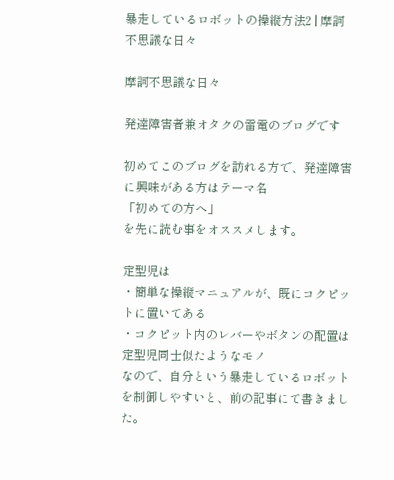暴走しているロボットの操縦方法2 | 摩訶不思議な日々

摩訶不思議な日々

発達障害者兼オタクの雷電のブログです

初めてこのブログを訪れる方で、発達障害に興味がある方はテーマ名
「初めての方へ」
を先に読む事をオススメします。

定型児は
・簡単な操縦マニュアルが、既にコクピットに置いてある
・コクピット内のレバーやボタンの配置は定型児同士似たようなモノ
なので、自分という暴走しているロボットを制御しやすいと、前の記事にて書きました。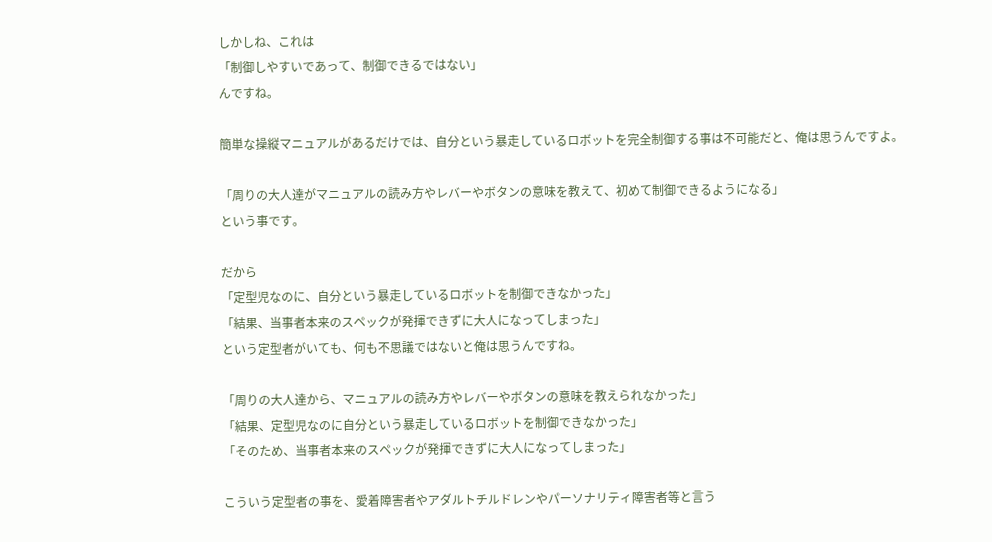しかしね、これは
「制御しやすいであって、制御できるではない」
んですね。

簡単な操縦マニュアルがあるだけでは、自分という暴走しているロボットを完全制御する事は不可能だと、俺は思うんですよ。

「周りの大人達がマニュアルの読み方やレバーやボタンの意味を教えて、初めて制御できるようになる」
という事です。

だから
「定型児なのに、自分という暴走しているロボットを制御できなかった」
「結果、当事者本来のスペックが発揮できずに大人になってしまった」
という定型者がいても、何も不思議ではないと俺は思うんですね。

「周りの大人達から、マニュアルの読み方やレバーやボタンの意味を教えられなかった」
「結果、定型児なのに自分という暴走しているロボットを制御できなかった」
「そのため、当事者本来のスペックが発揮できずに大人になってしまった」

こういう定型者の事を、愛着障害者やアダルトチルドレンやパーソナリティ障害者等と言う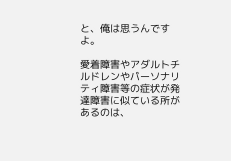と、俺は思うんですよ。

愛着障害やアダルトチルドレンやパーソナリティ障害等の症状が発達障害に似ている所があるのは、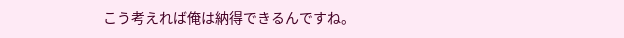こう考えれば俺は納得できるんですね。